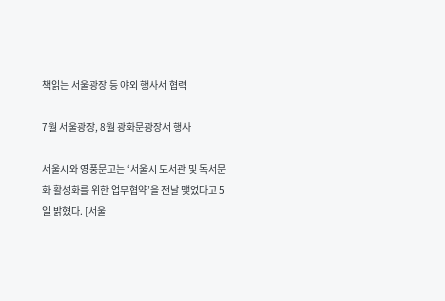책읽는 서울광장 등 야외 행사서 협력

7월 서울광장, 8월 광화문광장서 행사

서울시와 영풍문고는 ‘서울시 도서관 및 독서문화 활성화를 위한 업무협약’을 전날 맺었다고 5일 밝혔다. [서울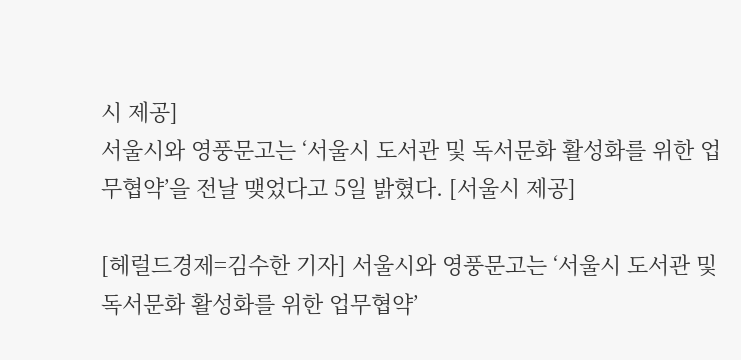시 제공]
서울시와 영풍문고는 ‘서울시 도서관 및 독서문화 활성화를 위한 업무협약’을 전날 맺었다고 5일 밝혔다. [서울시 제공]

[헤럴드경제=김수한 기자] 서울시와 영풍문고는 ‘서울시 도서관 및 독서문화 활성화를 위한 업무협약’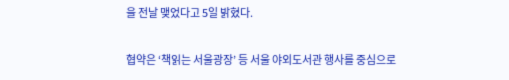을 전날 맺었다고 5일 밝혔다.

협약은 ‘책읽는 서울광장’ 등 서울 야외도서관 행사를 중심으로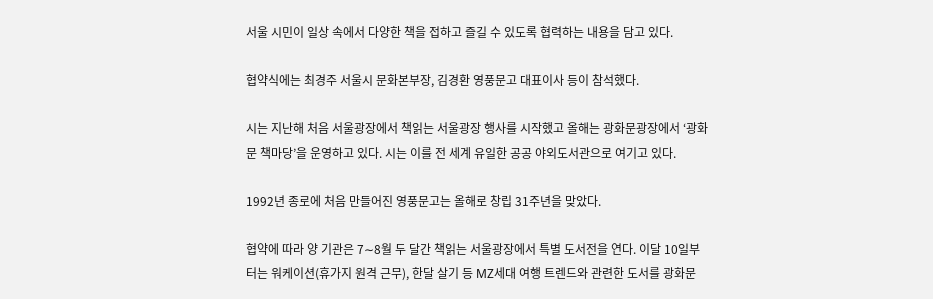서울 시민이 일상 속에서 다양한 책을 접하고 즐길 수 있도록 협력하는 내용을 담고 있다.

협약식에는 최경주 서울시 문화본부장, 김경환 영풍문고 대표이사 등이 참석했다.

시는 지난해 처음 서울광장에서 책읽는 서울광장 행사를 시작했고 올해는 광화문광장에서 ‘광화문 책마당’을 운영하고 있다. 시는 이를 전 세계 유일한 공공 야외도서관으로 여기고 있다.

1992년 종로에 처음 만들어진 영풍문고는 올해로 창립 31주년을 맞았다.

협약에 따라 양 기관은 7∼8월 두 달간 책읽는 서울광장에서 특별 도서전을 연다. 이달 10일부터는 워케이션(휴가지 원격 근무), 한달 살기 등 MZ세대 여행 트렌드와 관련한 도서를 광화문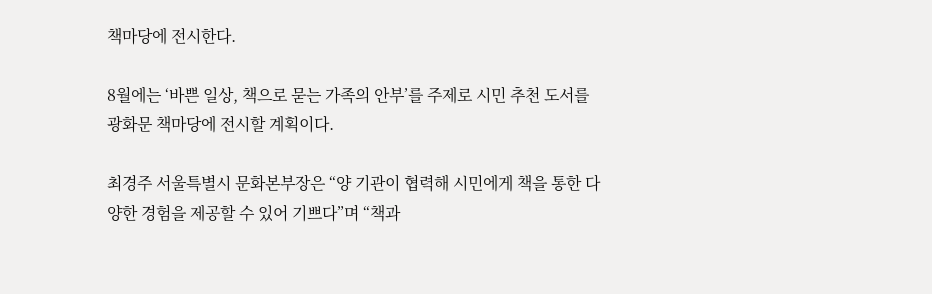책마당에 전시한다.

8월에는 ‘바쁜 일상, 책으로 묻는 가족의 안부’를 주제로 시민 추천 도서를 광화문 책마당에 전시할 계획이다.

최경주 서울특별시 문화본부장은 “양 기관이 협력해 시민에게 책을 통한 다양한 경험을 제공할 수 있어 기쁘다”며 “책과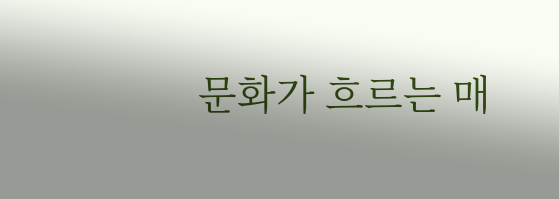문화가 흐르는 매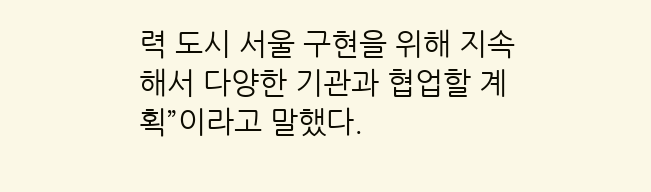력 도시 서울 구현을 위해 지속해서 다양한 기관과 협업할 계획”이라고 말했다.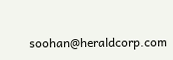soohan@heraldcorp.com